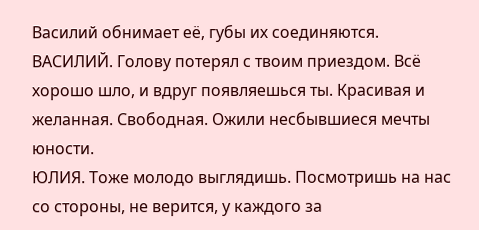Василий обнимает её, губы их соединяются.
ВАСИЛИЙ. Голову потерял с твоим приездом. Всё хорошо шло, и вдруг появляешься ты. Красивая и желанная. Свободная. Ожили несбывшиеся мечты юности.
ЮЛИЯ. Тоже молодо выглядишь. Посмотришь на нас со стороны, не верится, у каждого за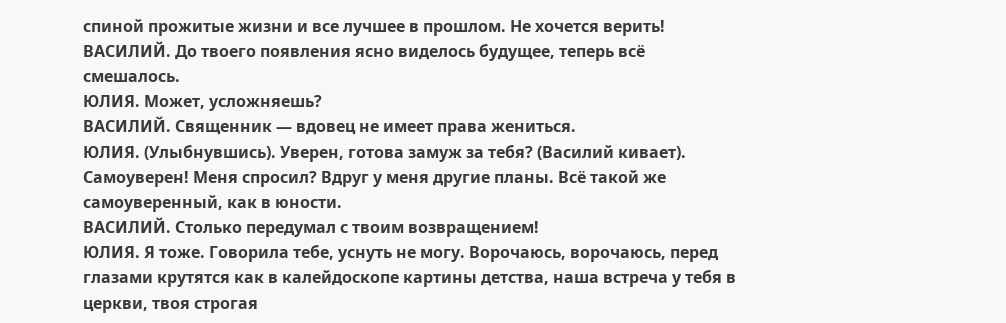спиной прожитые жизни и все лучшее в прошлом. Не хочется верить!
ВАСИЛИЙ. До твоего появления ясно виделось будущее, теперь всё смешалось.
ЮЛИЯ. Может, усложняешь?
ВАСИЛИЙ. Священник — вдовец не имеет права жениться.
ЮЛИЯ. (Улыбнувшись). Уверен, готова замуж за тебя? (Василий кивает). Самоуверен! Меня спросил? Вдруг у меня другие планы. Всё такой же самоуверенный, как в юности.
ВАСИЛИЙ. Столько передумал с твоим возвращением!
ЮЛИЯ. Я тоже. Говорила тебе, уснуть не могу. Ворочаюсь, ворочаюсь, перед глазами крутятся как в калейдоскопе картины детства, наша встреча у тебя в церкви, твоя строгая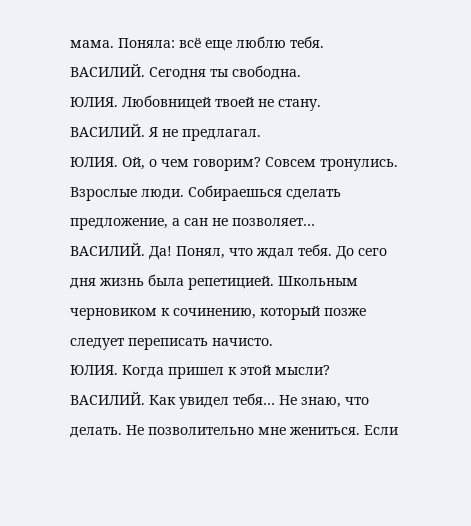мама. Поняла: всё еще люблю тебя.
ВАСИЛИЙ. Сегодня ты свободна.
ЮЛИЯ. Любовницей твоей не стану.
ВАСИЛИЙ. Я не предлагал.
ЮЛИЯ. Ой, о чем говорим? Совсем тронулись. Взрослые люди. Собираешься сделать предложение, а сан не позволяет…
ВАСИЛИЙ. Да! Понял, что ждал тебя. До сего дня жизнь была репетицией. Школьным черновиком к сочинению, который позже следует переписать начисто.
ЮЛИЯ. Когда пришел к этой мысли?
ВАСИЛИЙ. Как увидел тебя… Не знаю, что делать. Не позволительно мне жениться. Если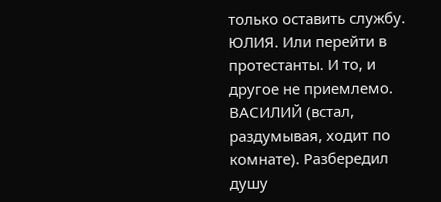только оставить службу.
ЮЛИЯ. Или перейти в протестанты. И то, и другое не приемлемо.
ВАСИЛИЙ (встал, раздумывая, ходит по комнате). Разбередил душу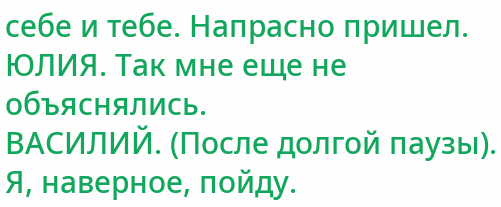себе и тебе. Напрасно пришел.
ЮЛИЯ. Так мне еще не объяснялись.
ВАСИЛИЙ. (После долгой паузы). Я, наверное, пойду.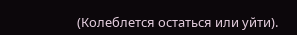(Колеблется остаться или уйти).